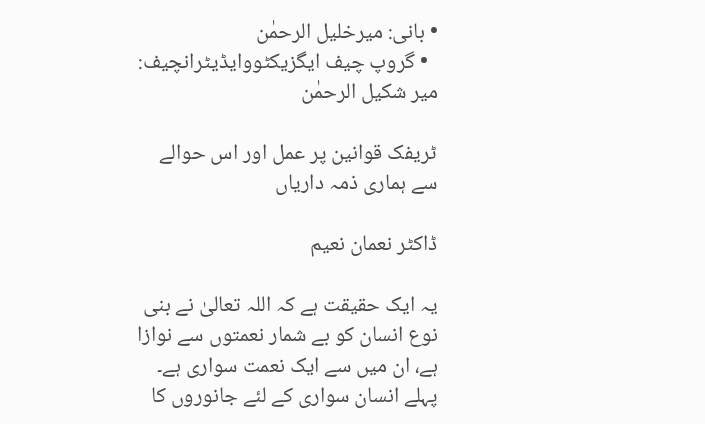• بانی: میرخلیل الرحمٰن
  • گروپ چیف ایگزیکٹووایڈیٹرانچیف: میر شکیل الرحمٰن

ٹریفک قوانین پر عمل اور اس حوالے سے ہماری ذمہ داریاں

ڈاکٹر نعمان نعیم

یہ ایک حقیقت ہے کہ اللہ تعالیٰ نے بنی نوع انسان کو بے شمار نعمتوں سے نوازا ہے، ان میں سے ایک نعمت سواری ہے۔ پہلے انسان سواری کے لئے جانوروں کا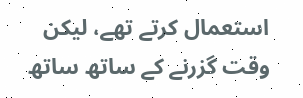استعمال کرتے تھے، لیکن وقت گزرنے کے ساتھ ساتھ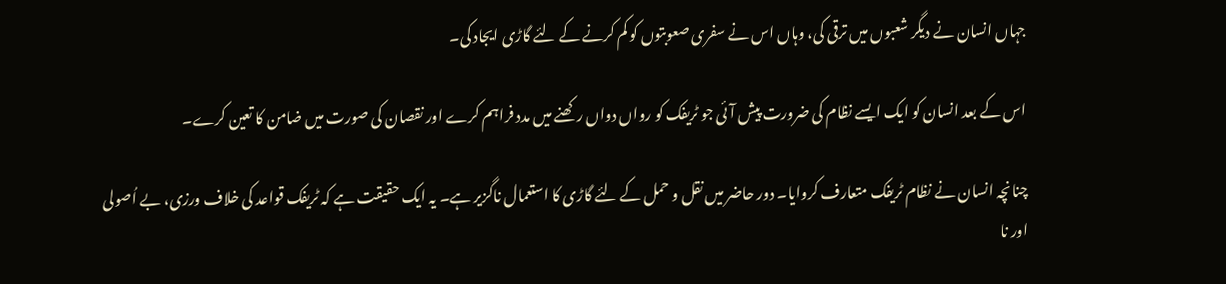جہاں انسان نے دیگر شعبوں میں ترقی کی، وہاں اس نے سفری صعوبتوں کو کم کرنے کے لئے گاڑی ایجاد کی۔

اس کے بعد انسان کو ایک ایسے نظام کی ضرورت پیش آئی جو ٹریفک کو رواں دواں رکھنے میں مدد فراہم کرے اور نقصان کی صورت میں ضامن کا تعین کرے۔

چنانچہ انسان نے نظام ٹریفک متعارف کروایا۔ دور حاضر میں نقل و حمل کے لئے گاڑی کا استعمال ناگزیر ہے۔ یہ ایک حقیقت ہے کہ ٹریفک قواعد کی خلاف ورزی، بے اُصولی اور نا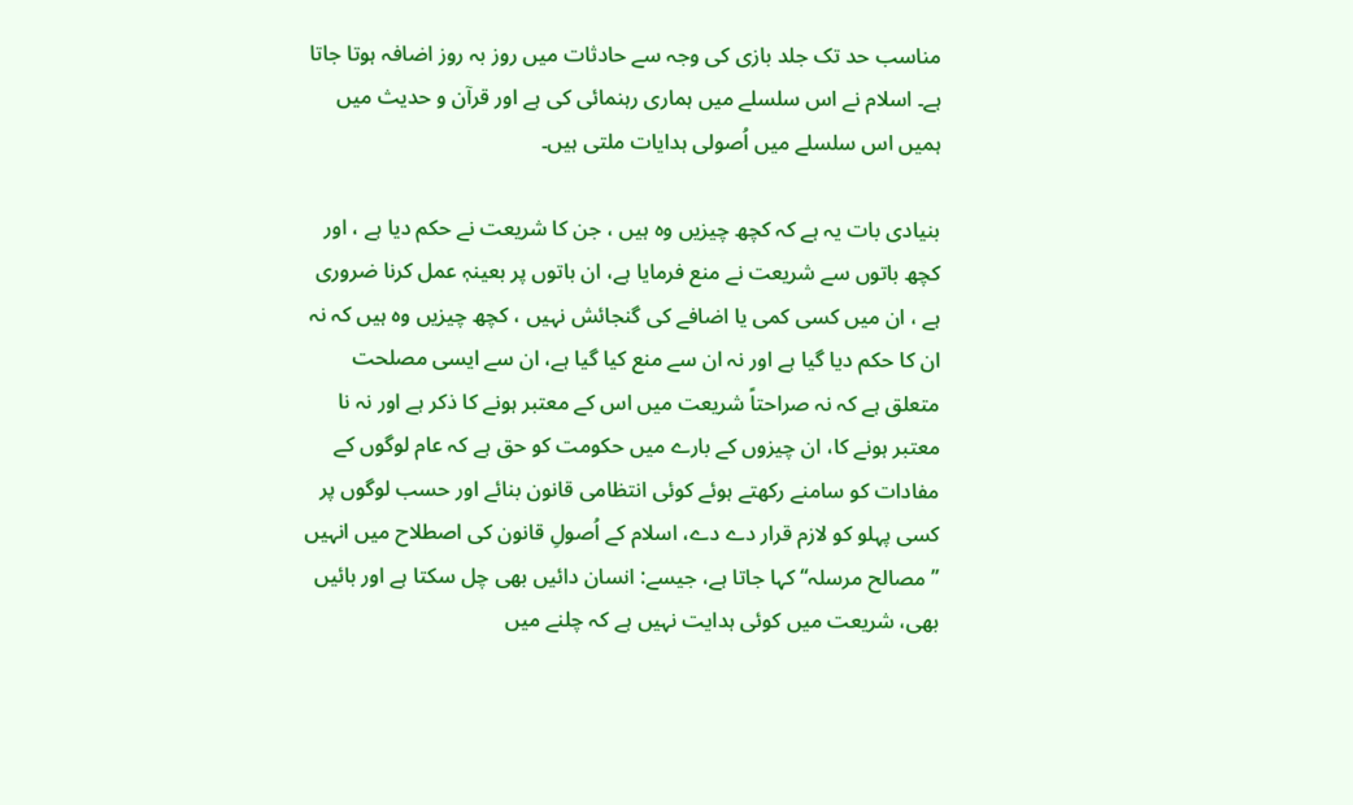مناسب حد تک جلد بازی کی وجہ سے حادثات میں روز بہ روز اضافہ ہوتا جاتا ہے۔ اسلام نے اس سلسلے میں ہماری رہنمائی کی ہے اور قرآن و حدیث میں ہمیں اس سلسلے میں اُصولی ہدایات ملتی ہیں۔

بنیادی بات یہ ہے کہ کچھ چیزیں وہ ہیں ، جن کا شریعت نے حکم دیا ہے ، اور کچھ باتوں سے شریعت نے منع فرمایا ہے، ان باتوں پر بعینہٖ عمل کرنا ضروری ہے ، ان میں کسی کمی یا اضافے کی گنجائش نہیں ، کچھ چیزیں وہ ہیں کہ نہ ان کا حکم دیا گیا ہے اور نہ ان سے منع کیا گیا ہے، ان سے ایسی مصلحت متعلق ہے کہ نہ صراحتاً شریعت میں اس کے معتبر ہونے کا ذکر ہے اور نہ نا معتبر ہونے کا، ان چیزوں کے بارے میں حکومت کو حق ہے کہ عام لوگوں کے مفادات کو سامنے رکھتے ہوئے کوئی انتظامی قانون بنائے اور حسب لوگوں پر کسی پہلو کو لازم قرار دے دے، اسلام کے اُصولِ قانون کی اصطلاح میں انہیں ’’ مصالح مرسلہ‘‘ کہا جاتا ہے، جیسے: انسان دائیں بھی چل سکتا ہے اور بائیں بھی، شریعت میں کوئی ہدایت نہیں ہے کہ چلنے میں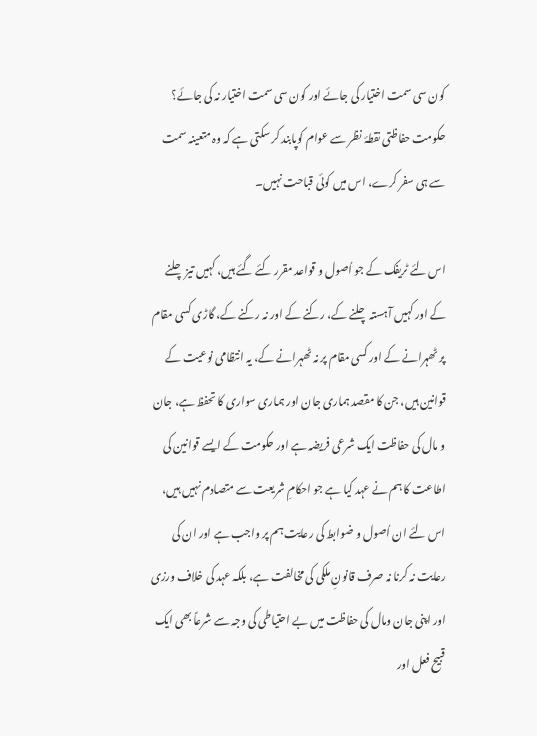کون سی سمت اختیار کی جائے اور کون سی سمت اختیار نہ کی جائے؟ حکومت حفاظتی نقطۂ نظر سے عوام کوپابند کر سکتی ہے کہ وہ متعینہ سمت سے ہی سفر کرے، اس میں کوئی قباحت نہیں۔

اس لئے ٹریفک کے جو اُصول و قواعد مقرر کئے گئے ہیں، کہیں تیز چلنے کے اور کہیں آہستہ چلنے کے، رکنے کے اور نہ رکنے کے، گاڑی کسی مقام پر ٹھہرانے کے اور کسی مقام پر نہ ٹھہرانے کے، یہ انتظامی نوعیت کے قوانین ہیں، جن کا مقصد ہماری جان اور ہماری سواری کا تحفظ ہے، جان و مال کی حفاظت ایک شرعی فریضہ ہے اور حکومت کے ایسے قوانین کی اطاعت کا ہم نے عہد کیا ہے جو احکامِ شریعت سے متصادم نہیں ہیں، اس لئے ان اُصول و ضوابط کی رعایت ہم پر واجب ہے اور ان کی رعایت نہ کرنا نہ صرف قانونِ ملکی کی مخالفت ہے، بلکہ عہد کی خلاف ورزی اور اپنی جان ومال کی حفاظت میں بے احتیاطی کی وجہ سے شرعاً بھی ایک قبیح فعل اور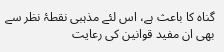گناہ کا باعث ہے، اس لئے مذہبی نقطۂ نظر سے بھی ان مفید قوانین کی رعایت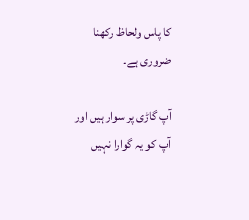کا پاس ولحاظ رکھنا ضروری ہے۔

آپ گاڑی پر سوار ہیں اور آپ کو یہ گوارا نہیں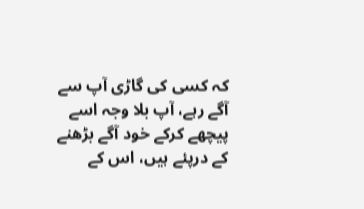کہ کسی کی گاڑی آپ سے آگے رہے، آپ بلا وجہ اسے پیچھے کرکے خود آگے بڑھنے کے درپئے ہیں، اس کے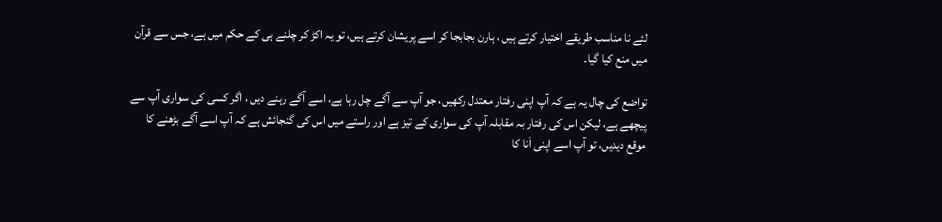لئے نا مناسب طریقے اختیار کرتے ہیں ، ہارن بجابجا کر اسے پریشان کرتے ہیں، تو یہ اکڑ کر چلنے ہی کے حکم میں ہے، جس سے قرآن میں منع کیا گیا۔

تواضع کی چال یہ ہے کہ آپ اپنی رفتار معتدل رکھیں، جو آپ سے آگے چل رہا ہے، اسے آگے رہنے دیں ، اگر کسی کی سواری آپ سے پیچھے ہے، لیکن اس کی رفتار بہ مقابلہ آپ کی سواری کے تیز ہے اور راستے میں اس کی گنجائش ہے کہ آپ اسے آگے بڑھنے کا موقع دیدیں، تو آپ اسے اپنی اَنا کا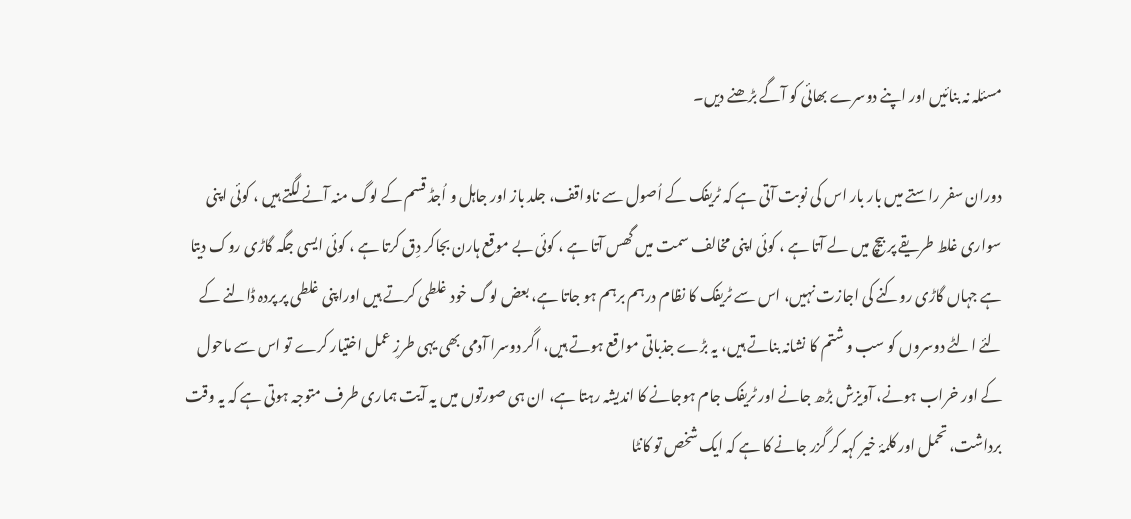مسئلہ نہ بنائیں اور اپنے دوسرے بھائی کو آگے بڑھنے دیں۔

دوران سفر راستے میں بار بار اس کی نوبت آتی ہے کہ ٹریفک کے اُصول سے ناواقف، جلد باز اور جاہل و اُجڈ قسم کے لوگ منہ آنے لگتے ہیں ، کوئی اپنی سواری غلط طریقے پر بیچ میں لے آتا ہے ، کوئی اپنی مخالف سمت میں گھس آتا ہے ، کوئی بے موقع ہارن بجاکر دِق کرتا ہے ، کوئی ایسی جگہ گاڑی روک دیتا ہے جہاں گاڑی روکنے کی اجازت نہیں، اس سے ٹریفک کا نظام درہم برہم ہو جاتا ہے، بعض لوگ خود غلطی کرتے ہیں اوراپنی غلطی پر پردہ ڈالنے کے لئے الٹے دوسروں کو سب و شتم کا نشانہ بناتے ہیں، یہ بڑے جذباتی مواقع ہوتے ہیں، اگر دوسرا آدمی بھی یہی طرزِ عمل اختیار کرے تو اس سے ماحول کے اور خراب ہونے، آویزش بڑھ جانے اور ٹریفک جام ہوجانے کا اندیشہ رہتا ہے، ان ہی صورتوں میں یہ آیت ہماری طرف متوجہ ہوتی ہے کہ یہ وقت برداشت، تحمل اور کلمۂ خیر کہہ کر گزر جانے کا ہے کہ ایک شخص تو کانٹا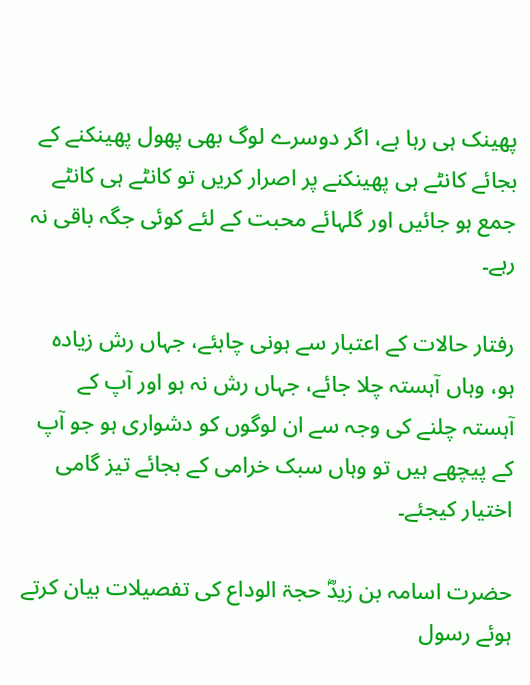پھینک ہی رہا ہے، اگر دوسرے لوگ بھی پھول پھینکنے کے بجائے کانٹے ہی پھینکنے پر اصرار کریں تو کانٹے ہی کانٹے جمع ہو جائیں اور گلہائے محبت کے لئے کوئی جگہ باقی نہ رہے۔

رفتار حالات کے اعتبار سے ہونی چاہئے، جہاں رش زیادہ ہو، وہاں آہستہ چلا جائے، جہاں رش نہ ہو اور آپ کے آہستہ چلنے کی وجہ سے ان لوگوں کو دشواری ہو جو آپ کے پیچھے ہیں تو وہاں سبک خرامی کے بجائے تیز گامی اختیار کیجئے۔

حضرت اسامہ بن زیدؓ حجۃ الوداع کی تفصیلات بیان کرتے ہوئے رسول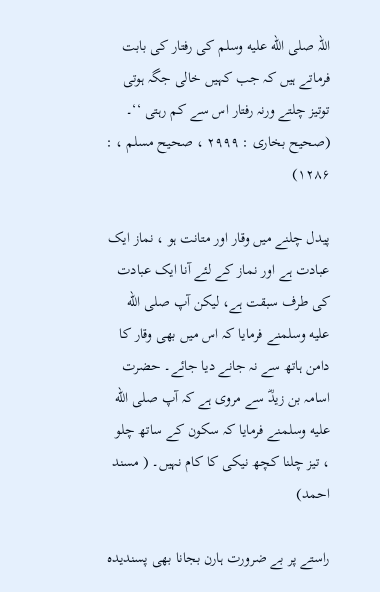اللہ صلى الله عليه وسلم کی رفتار کی بابت فرماتے ہیں کہ جب کہیں خالی جگہ ہوتی توتیز چلتے ورنہ رفتار اس سے کم رہتی ‘‘۔ (صحیح بخاری : ۲۹۹۹ ، صحیح مسلم ، : ۱۲۸۶)

پیدل چلنے میں وقار اور متانت ہو ، نماز ایک عبادت ہے اور نماز کے لئے آنا ایک عبادت کی طرف سبقت ہے، لیکن آپ صلى الله عليه وسلمنے فرمایا کہ اس میں بھی وقار کا دامن ہاتھ سے نہ جانے دیا جائے۔ حضرت اسامہ بن زیدؓ سے مروی ہے کہ آپ صلى الله عليه وسلمنے فرمایا کہ سکون کے ساتھ چلو ، تیز چلنا کچھ نیکی کا کام نہیں۔ ( مسند احمد)

راستے پر بے ضرورت ہارن بجانا بھی پسندیدہ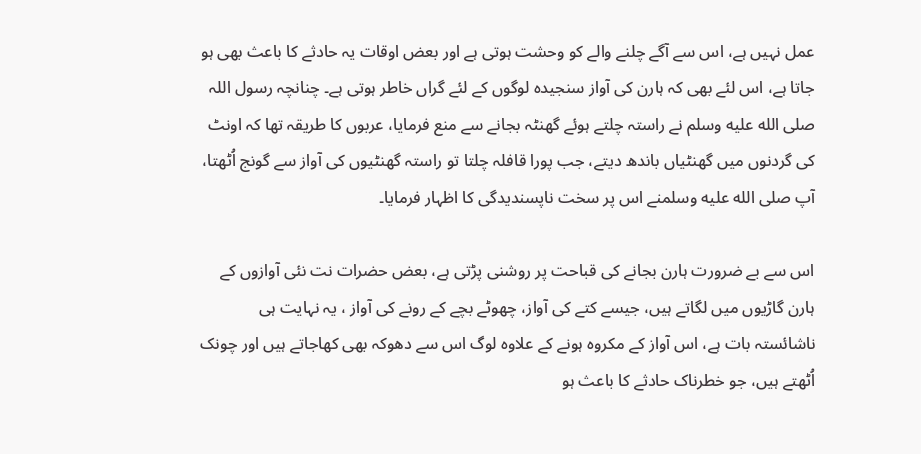عمل نہیں ہے، اس سے آگے چلنے والے کو وحشت ہوتی ہے اور بعض اوقات یہ حادثے کا باعث بھی ہو جاتا ہے، اس لئے بھی کہ ہارن کی آواز سنجیدہ لوگوں کے لئے گراں خاطر ہوتی ہے۔ چنانچہ رسول اللہ صلى الله عليه وسلم نے راستہ چلتے ہوئے گھنٹہ بجانے سے منع فرمایا، عربوں کا طریقہ تھا کہ اونٹ کی گردنوں میں گھنٹیاں باندھ دیتے، جب پورا قافلہ چلتا تو راستہ گھنٹیوں کی آواز سے گونج اُٹھتا، آپ صلى الله عليه وسلمنے اس پر سخت ناپسندیدگی کا اظہار فرمایا۔

اس سے بے ضرورت ہارن بجانے کی قباحت پر روشنی پڑتی ہے، بعض حضرات نت نئی آوازوں کے ہارن گاڑیوں میں لگاتے ہیں، جیسے کتے کی آواز، چھوٹے بچے کے رونے کی آواز ، یہ نہایت ہی ناشائستہ بات ہے، اس آواز کے مکروہ ہونے کے علاوہ لوگ اس سے دھوکہ بھی کھاجاتے ہیں اور چونک اُٹھتے ہیں، جو خطرناک حادثے کا باعث ہو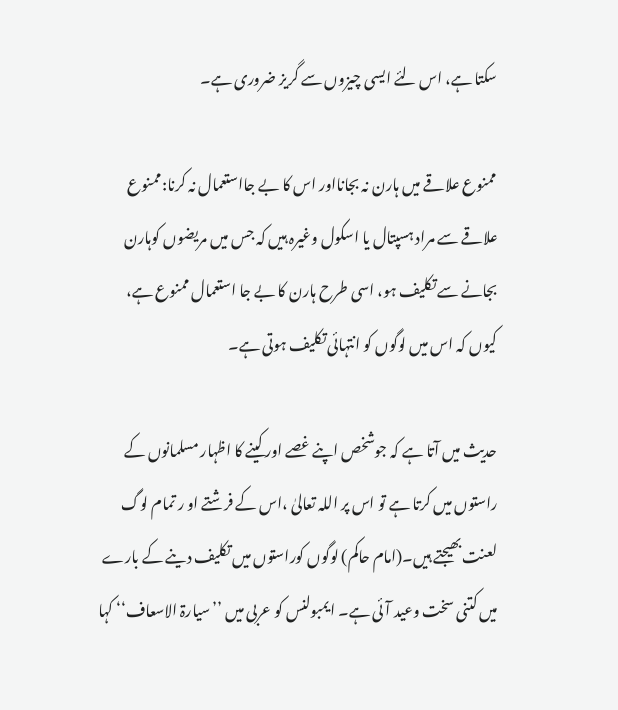سکتا ہے، اس لئے ایسی چیزوں سے گریز ضروری ہے۔

ممنوع علاقے میں ہارن نہ بجانااور اس کا بے جااستعمال نہ کرنا:ممنوع علاقے سے مراد ہسپتال یا اسکول وغیرہ ہیں کہ جس میں مریضوں کوہارن بجانے سے تکلیف ہو، اسی طرح ہارن کا بے جا استعمال ممنوع ہے، کیوں کہ اس میں لوگوں کو انتہائی تکلیف ہوتی ہے۔

حدیث میں آتا ہے کہ جوشخص اپنے غصے اور کینے کا اظہار مسلمانوں کے راستوں میں کرتا ہے تو اس پر اللہ تعالیٰ ،اس کے فرشتے او ر تمام لوگ لعنت بھیجتے ہیں۔(امام حاکم) لوگوں کوراستوں میں تکلیف دینے کے بارے میں کتنی سخت وعید آئی ہے۔ ایمبولنس کو عربی میں ’’سیارۃ الاسعاف‘‘ کہا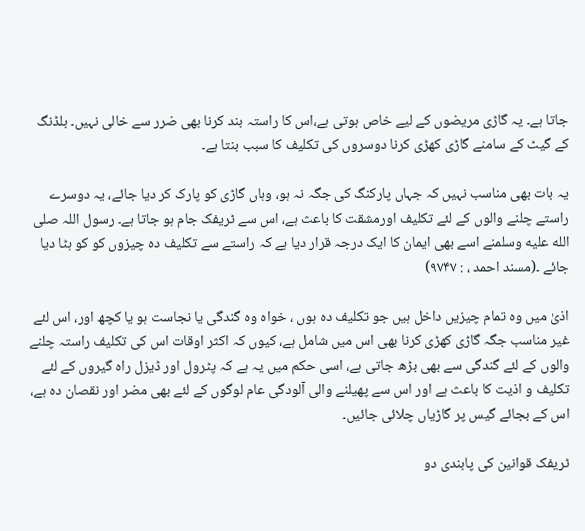جاتا ہے۔ یہ گاڑی مریضوں کے لیے خاص ہوتی ہے،اس کا راستہ بند کرنا بھی ضرر سے خالی نہیں۔ بلڈنگ کے گیٹ کے سامنے گاڑی کھڑی کرنا دوسروں کی تکلیف کا سبب بنتا ہے۔

یہ بات بھی مناسب نہیں کہ جہاں پارکنگ کی جگہ نہ ہو، وہاں گاڑی کو پارک کر دیا جائے، یہ دوسرے راستے چلنے والوں کے لئے تکلیف اورمشقت کا باعث ہے، اس سے ٹریفک جام ہو جاتا ہے۔ رسول اللہ صلى الله عليه وسلمنے اسے بھی ایمان کا ایک درجہ قرار دیا ہے کہ راستے سے تکلیف دہ چیزوں کو کو ہٹا دیا جائے ۔(مسند احمد ، : ۹۷۴۷)

اذیٰ میں وہ تمام چیزیں داخل ہیں جو تکلیف دہ ہوں ، خواہ وہ گندگی یا نجاست ہو یا کچھ اور، اس لئے غیر مناسب جگہ گاڑی کھڑی کرنا بھی اس میں شامل ہے، کیوں کہ اکثر اوقات اس کی تکلیف راستہ چلنے والوں کے لئے گندگی سے بھی بڑھ جاتی ہے، اسی حکم میں یہ ہے کہ پٹرول اور ڈیزل راہ گیروں کے لئے تکلیف و اذیت کا باعث ہے اور اس سے پھیلنے والی آلودگی عام لوگوں کے لئے بھی مضر اور نقصان دہ ہے، اس کے بجائے گیس پر گاڑیاں چلائی جائیں۔

ٹریفک قوانین کی پابندی دو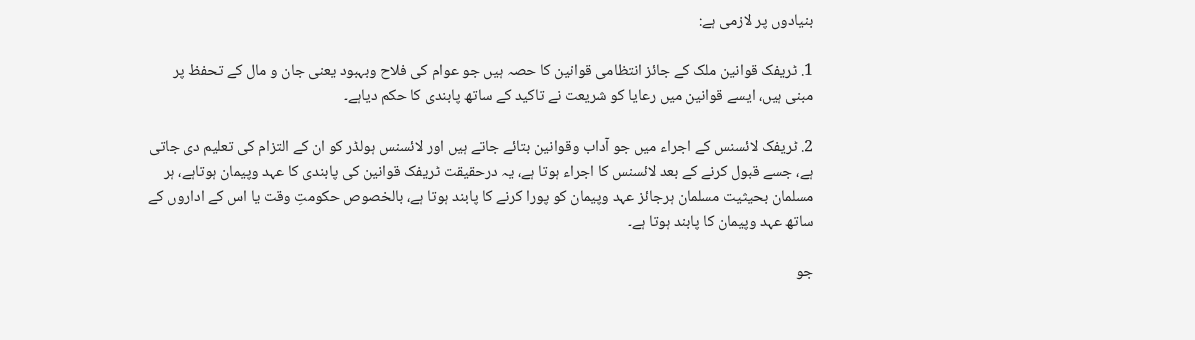بنیادوں پر لازمی ہے:

1. ٹریفک قوانین ملک کے جائز انتظامی قوانین کا حصہ ہیں جو عوام کی فلاح وبہبود یعنی جان و مال کے تحفظ پر مبنی ہیں، ایسے قوانین میں رعایا کو شریعت نے تاکید کے ساتھ پابندی کا حکم دیاہے۔

2. ٹریفک لائسنس کے اجراء میں جو آداب وقوانین بتائے جاتے ہیں اور لائسنس ہولڈر کو ان کے التزام کی تعلیم دی جاتی ہے، جسے قبول کرنے کے بعد لائسنس کا اجراء ہوتا ہے، یہ درحقیقت ٹریفک قوانین کی پابندی کا عہد وپیمان ہوتاہے، ہر مسلمان بحیثیت مسلمان ہرجائز عہد وپیمان کو پورا کرنے کا پابند ہوتا ہے، بالخصوص حکومتِ وقت یا اس کے اداروں کے ساتھ عہد وپیمان کا پابند ہوتا ہے۔

جو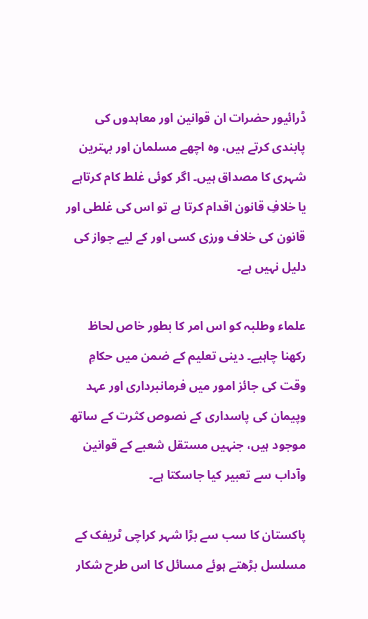ڈرائیور حضرات ان قوانین اور معاہدوں کی پابندی کرتے ہیں، وہ اچھے مسلمان اور بہترین شہری کا مصداق ہیں۔ اگر کوئی غلط کام کرتاہے یا خلافِ قانون اقدام کرتا ہے تو اس کی غلطی اور قانون کی خلاف ورزی کسی اور کے لیے جواز کی دلیل نہیں ہے۔

علماء وطلبہ کو اس امر کا بطور خاص لحاظ رکھنا چاہیے۔ دینی تعلیم کے ضمن میں حکامِ وقت کی جائز امور میں فرمانبرداری اور عہد وپیمان کی پاسداری کے نصوص کثرت کے ساتھ موجود ہیں، جنہیں مستقل شعبے کے قوانین وآداب سے تعبیر کیا جاسکتا ہے۔

پاکستان کا سب سے بڑا شہر کراچی ٹریفک کے مسلسل بڑھتے ہوئے مسائل کا اس طرح شکار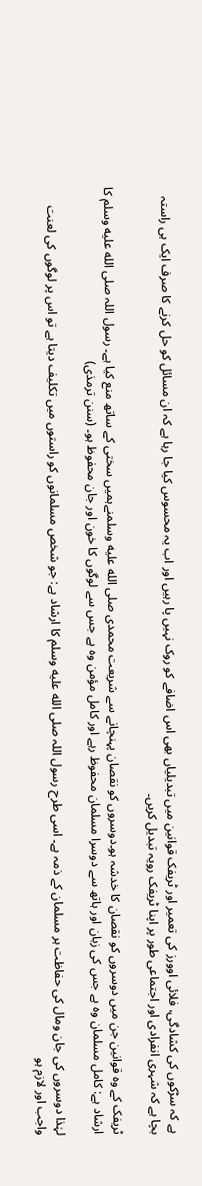ہے کہ سڑکوں کی کشادگی، فلائی اوورز کی تعمیر اور ٹریفک قوانین میں تبدیلیاں بھی اس اضافے کو روک نہیں پا رہیں اور اب یہ محسوس کیا جا رہا ہے کہ ان مسائل کو حل کرنے کا صرف ایک ہی راستہ بچا ہے کہ شہری انفرادی اور اجتماعی طور پر اپنا ٹریفک رویہ تبدیل کریں۔

ٹریفک کے وہ قوانین جن میں دوسروں کو نقصان کا خدشہ ہو۔دوسروں کو نقصان پہنچانے سے شریعت محمدی صلى الله عليه وسلمنےہمیں سختی کے ساتھ منع کیا ہے۔ رسول اللہ صلى الله عليه وسلم کا ارشاد ہے: کامل مسلمان وہ ہے جس کی زبان اور ہاتھ سے دوسرا مسلمان محفوظ رہے اور کامل مؤمن وہ ہے جس سے لوگوں کا خون اور جان محفوظ ہو۔ (سنن ترمذی)

لہٰذا دوسروں کی جان ومال کی حفاظت ہر مسلمان کے ذمہ ہے۔ اسی طرح رسول اللہ صلى الله عليه وسلم کا ارشاد ہے: جو شخص مسلمانوں کو راستوں میں تکلیف دیتا ہے تو اس پر لوگوں کی لعنت واجب اور لازم ہو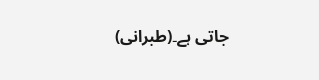جاتی ہے۔(طبرانی)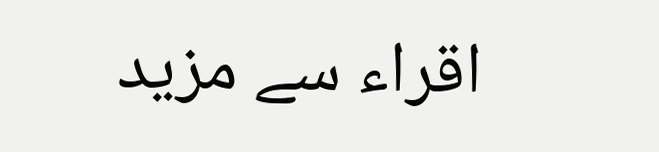اقراء سے مزید